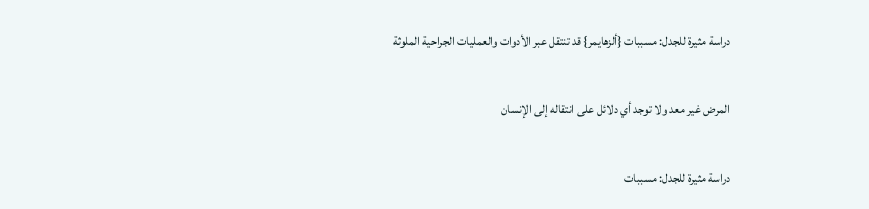دراسة مثيرة للجدل: مسببات {ألزهايمر} قد تنتقل عبر الأدوات والعمليات الجراحية الملوثة

المرض غير معد ولا توجد أي دلائل على انتقاله إلى الإنسان

دراسة مثيرة للجدل: مسببات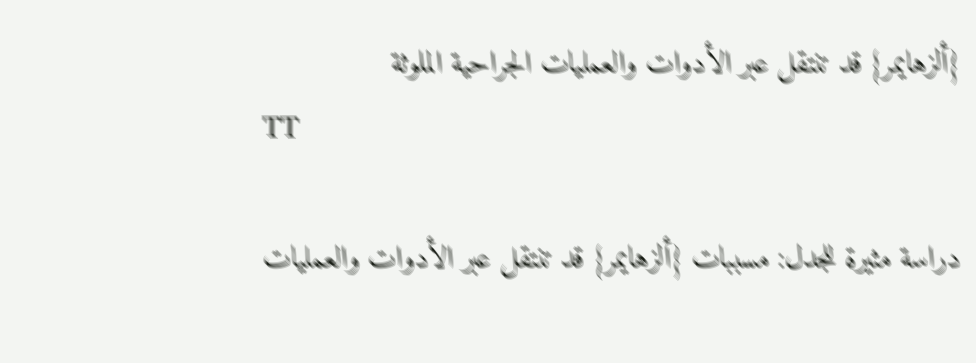{ألزهايمر} قد تنتقل عبر الأدوات والعمليات الجراحية الملوثة
TT

دراسة مثيرة للجدل: مسببات {ألزهايمر} قد تنتقل عبر الأدوات والعمليات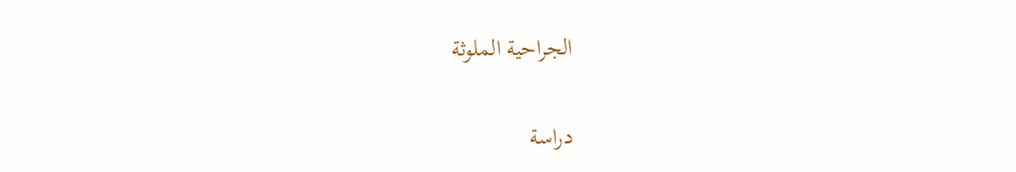الجراحية الملوثة

دراسة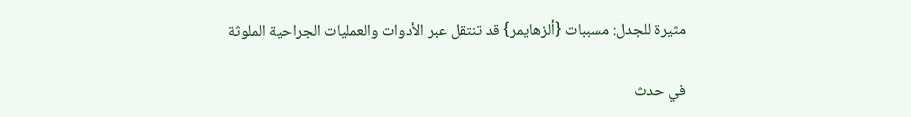مثيرة للجدل: مسببات {ألزهايمر} قد تنتقل عبر الأدوات والعمليات الجراحية الملوثة

في حدث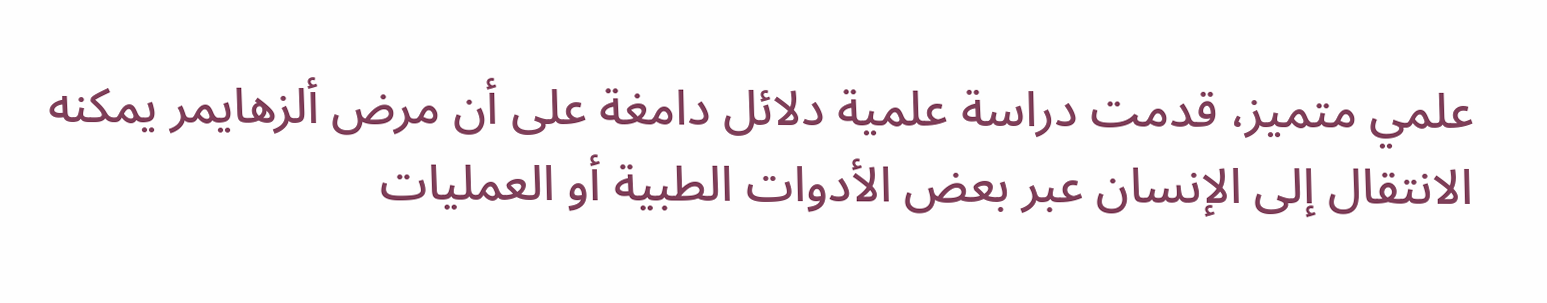علمي متميز، قدمت دراسة علمية دلائل دامغة على أن مرض ألزهايمر يمكنه الانتقال إلى الإنسان عبر بعض الأدوات الطبية أو العمليات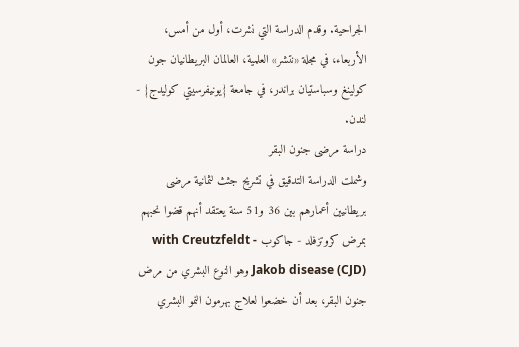الجراحية. وقدم الدراسة التي نشرت، أول من أمس، الأربعاء، في مجلة «نتشر» العلمية، العالمان البريطانيان جون كولينغ وسباستيان براندر، في جامعة {يونيفرسيتي كوليدج} - لندن.
دراسة مرضى جنون البقر
وشملت الدراسة التدقيق في تشريح جثث لثمانية مرضى بريطانيين أعمارهم بين 36 و51 سنة يعتقد أنهم قضوا نحبهم بمرض كروتزفلد - جاكوب with Creutzfeldt - Jakob disease (CJD) وهو النوع البشري من مرض جنون البقر، بعد أن خضعوا لعلاج بهرمون النمو البشري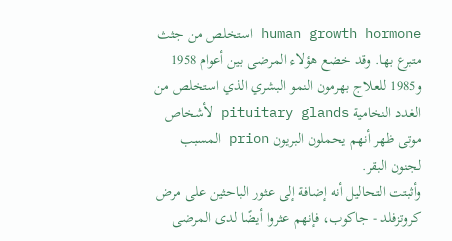human growth hormone استخلص من جثث متبرع بها. وقد خضع هؤلاء المرضى بين أعوام 1958 و1985 للعلاج بهرمون النمو البشري الذي استخلص من الغدد النخامية pituitary glands لأشخاص موتى ظهر أنهم يحملون البريون prion المسبب لجنون البقر.
وأثبتت التحاليل أنه إضافة إلى عثور الباحثين على مرض كروتزفلد - جاكوب، فإنهم عثروا أيضًا لدى المرضى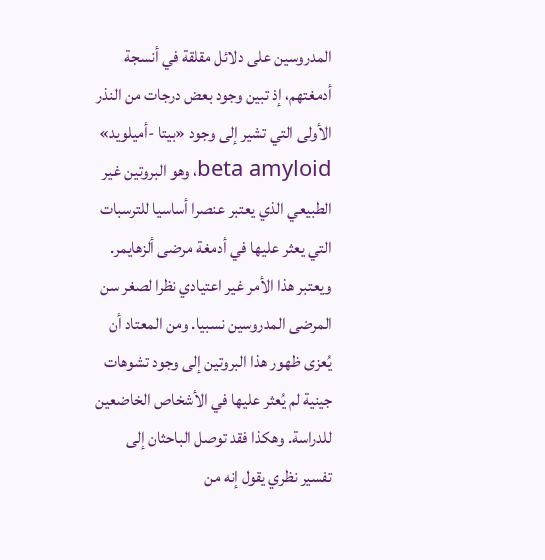المدروسين على دلائل مقلقة في أنسجة أدمغتهم، إذ تبين وجود بعض درجات من النذر الأولى التي تشير إلى وجود «بيتا -أميلويد» beta amyloid، وهو البروتين غير الطبيعي الذي يعتبر عنصرا أساسيا للترسبات التي يعثر عليها في أدمغة مرضى ألزهايمر. ويعتبر هذا الأمر غير اعتيادي نظرا لصغر سن المرضى المدروسين نسبيا. ومن المعتاد أن يُعزى ظهور هذا البروتين إلى وجود تشوهات جينية لم يُعثر عليها في الأشخاص الخاضعين للدراسة. وهكذا فقد توصل الباحثان إلى تفسير نظري يقول إنه من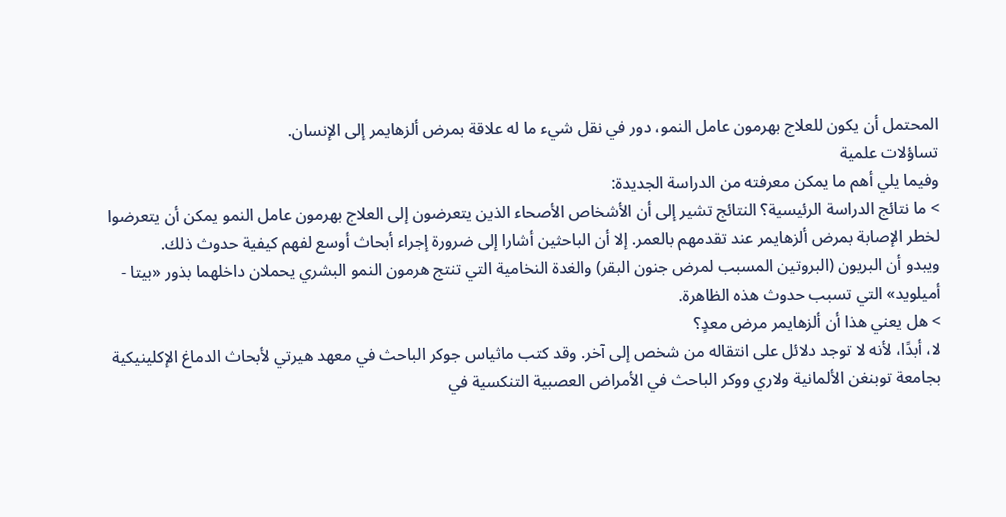المحتمل أن يكون للعلاج بهرمون عامل النمو، دور في نقل شيء ما له علاقة بمرض ألزهايمر إلى الإنسان.
تساؤلات علمية
وفيما يلي أهم ما يمكن معرفته من الدراسة الجديدة:
> ما نتائج الدراسة الرئيسية؟ النتائج تشير إلى أن الأشخاص الأصحاء الذين يتعرضون إلى العلاج بهرمون عامل النمو يمكن أن يتعرضوا لخطر الإصابة بمرض ألزهايمر عند تقدمهم بالعمر. إلا أن الباحثين أشارا إلى ضرورة إجراء أبحاث أوسع لفهم كيفية حدوث ذلك.
ويبدو أن البريون (البروتين المسبب لمرض جنون البقر) والغدة النخامية التي تنتج هرمون النمو البشري يحملان داخلهما بذور «بيتا - أميلويد» التي تسبب حدوث هذه الظاهرة.
> هل يعني هذا أن ألزهايمر مرض معدٍ؟
لا، أبدًا، لأنه لا توجد دلائل على انتقاله من شخص إلى آخر. وقد كتب ماثياس جوكر الباحث في معهد هيرتي لأبحاث الدماغ الإكلينيكية بجامعة توبنغن الألمانية ولاري ووكر الباحث في الأمراض العصبية التنكسية في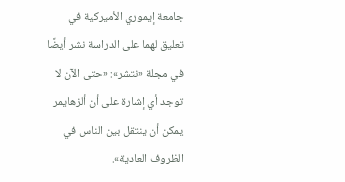جامعة إيموري الأميركية في تعليق لهما على الدراسة نشر أيضًا في مجلة «نتشر»: «حتى الآن لا توجد أي إشارة على أن ألزهايمر يمكن أن ينتقل بين الناس في الظروف العادية».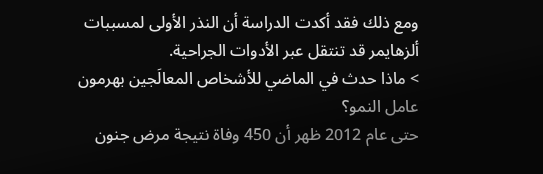ومع ذلك فقد أكدت الدراسة أن النذر الأولى لمسببات ألزهايمر قد تنتقل عبر الأدوات الجراحية.
> ماذا حدث في الماضي للأشخاص المعالَجين بهرمون عامل النمو؟
حتى عام 2012 ظهر أن 450 وفاة نتيجة مرض جنون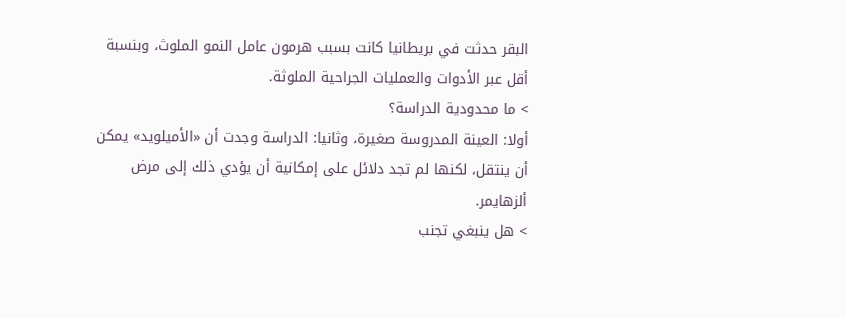البقر حدثت في بريطانيا كانت بسبب هرمون عامل النمو الملوث، وبنسبة أقل عبر الأدوات والعمليات الجراحية الملوثة.
> ما محدودية الدراسة؟
أولا: العينة المدروسة صغيرة، وثانيا: الدراسة وجدت أن «الأميلويد» يمكن أن ينتقل، لكنها لم تجد دلائل على إمكانية أن يؤدي ذلك إلى مرض ألزهايمر.
> هل ينبغي تجنب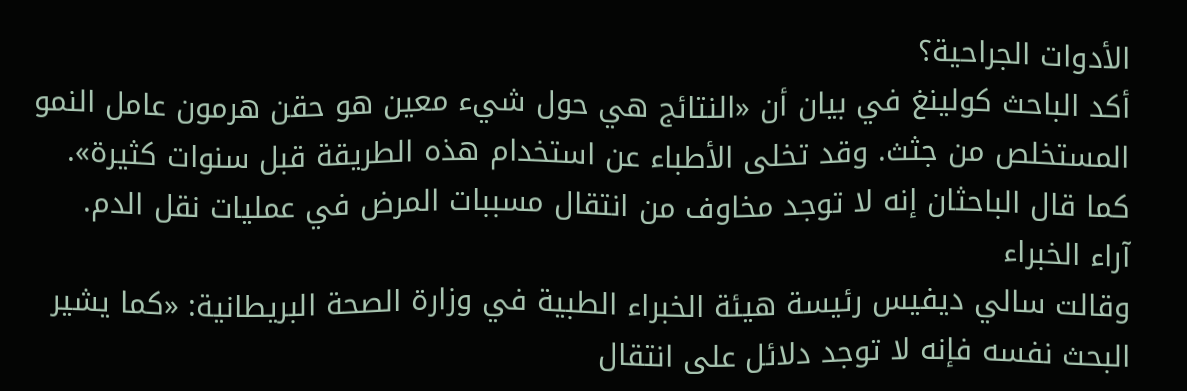الأدوات الجراحية؟
أكد الباحث كولينغ في بيان أن «النتائج هي حول شيء معين هو حقن هرمون عامل النمو المستخلص من جثث. وقد تخلى الأطباء عن استخدام هذه الطريقة قبل سنوات كثيرة».
كما قال الباحثان إنه لا توجد مخاوف من انتقال مسببات المرض في عمليات نقل الدم.
آراء الخبراء
وقالت سالي ديفيس رئيسة هيئة الخبراء الطبية في وزارة الصحة البريطانية: «كما يشير البحث نفسه فإنه لا توجد دلائل على انتقال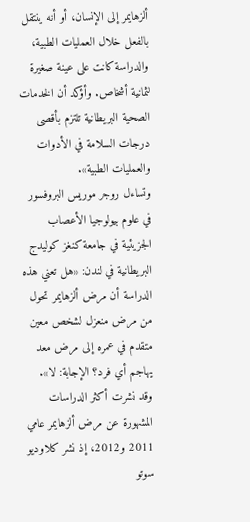ألزهايمر إلى الإنسان، أو أنه ينتقل بالفعل خلال العمليات الطبية، والدراسة كانت على عينة صغيرة لثمانية أشخاص. وأؤكد أن الخدمات الصحية البريطانية تلتزم بأقصى درجات السلامة في الأدوات والعمليات الطبية».
وتساءل روجر موريس البروفسور في علوم بيولوجيا الأعصاب الجزيئية في جامعة كنغز كوليدج البريطانية في لندن: «هل تعني هذه الدراسة أن مرض ألزهايمر تحول من مرض منعزل لشخص معين متقدم في عمره إلى مرض معد يهاجم أي فرد؟ الإجابة: لا».
وقد نشرت أكثر الدراسات المشهورة عن مرض ألزهايمر عامي 2011 و2012، إذ نشر كلاوديو سوتو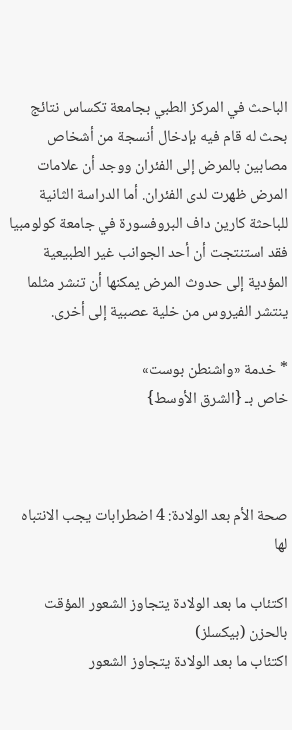الباحث في المركز الطبي بجامعة تكساس نتائج بحث له قام فيه بإدخال أنسجة من أشخاص مصابين بالمرض إلى الفئران ووجد أن علامات المرض ظهرت لدى الفئران. أما الدراسة الثانية للباحثة كارين داف البروفسورة في جامعة كولومبيا فقد استنتجت أن أحد الجوانب غير الطبيعية المؤدية إلى حدوث المرض يمكنها أن تنشر مثلما ينتشر الفيروس من خلية عصبية إلى أخرى.

* خدمة «واشنطن بوست»
خاص بـ {الشرق الأوسط}



صحة الأم بعد الولادة: 4 اضطرابات يجب الانتباه لها

اكتئاب ما بعد الولادة يتجاوز الشعور المؤقت بالحزن (بيكسلز)
اكتئاب ما بعد الولادة يتجاوز الشعور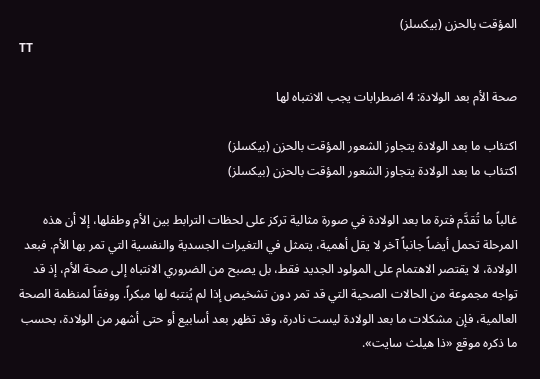المؤقت بالحزن (بيكسلز)
TT

صحة الأم بعد الولادة: 4 اضطرابات يجب الانتباه لها

اكتئاب ما بعد الولادة يتجاوز الشعور المؤقت بالحزن (بيكسلز)
اكتئاب ما بعد الولادة يتجاوز الشعور المؤقت بالحزن (بيكسلز)

غالباً ما تُقدَّم فترة ما بعد الولادة في صورة مثالية تركز على لحظات الترابط بين الأم وطفلها، إلا أن هذه المرحلة تحمل أيضاً جانباً آخر لا يقل أهمية، يتمثل في التغيرات الجسدية والنفسية التي تمر بها الأم. فبعد الولادة، لا يقتصر الاهتمام على المولود الجديد فقط، بل يصبح من الضروري الانتباه إلى صحة الأم، إذ قد تواجه مجموعة من الحالات الصحية التي قد تمر دون تشخيص إذا لم يُنتبه لها مبكراً. ووفقاً لمنظمة الصحة العالمية، فإن مشكلات ما بعد الولادة ليست نادرة، وقد تظهر بعد أسابيع أو حتى أشهر من الولادة، بحسب ما ذكره موقع «ذا هيلث سايت».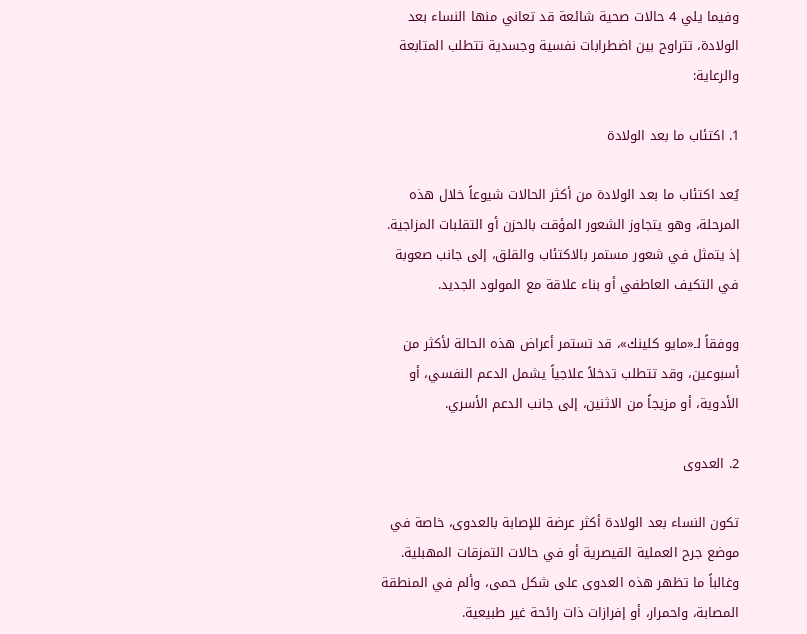وفيما يلي 4 حالات صحية شائعة قد تعاني منها النساء بعد الولادة، تتراوح بين اضطرابات نفسية وجسدية تتطلب المتابعة والرعاية:

1. اكتئاب ما بعد الولادة

يُعد اكتئاب ما بعد الولادة من أكثر الحالات شيوعاً خلال هذه المرحلة، وهو يتجاوز الشعور المؤقت بالحزن أو التقلبات المزاجية. إذ يتمثل في شعور مستمر بالاكتئاب والقلق، إلى جانب صعوبة في التكيف العاطفي أو بناء علاقة مع المولود الجديد.

ووفقاً لـ«مايو كلينك»، قد تستمر أعراض هذه الحالة لأكثر من أسبوعين، وقد تتطلب تدخلاً علاجياً يشمل الدعم النفسي، أو الأدوية، أو مزيجاً من الاثنين، إلى جانب الدعم الأسري.

2. العدوى

تكون النساء بعد الولادة أكثر عرضة للإصابة بالعدوى، خاصة في موضع جرح العملية القيصرية أو في حالات التمزقات المهبلية. وغالباً ما تظهر هذه العدوى على شكل حمى، وألم في المنطقة المصابة، واحمرار، أو إفرازات ذات رائحة غير طبيعية.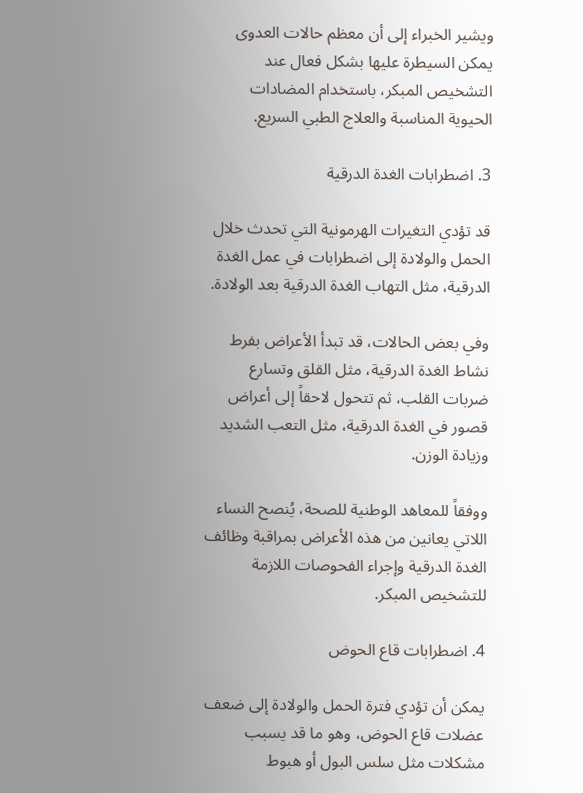ويشير الخبراء إلى أن معظم حالات العدوى يمكن السيطرة عليها بشكل فعال عند التشخيص المبكر، باستخدام المضادات الحيوية المناسبة والعلاج الطبي السريع.

3. اضطرابات الغدة الدرقية

قد تؤدي التغيرات الهرمونية التي تحدث خلال الحمل والولادة إلى اضطرابات في عمل الغدة الدرقية، مثل التهاب الغدة الدرقية بعد الولادة.

وفي بعض الحالات، قد تبدأ الأعراض بفرط نشاط الغدة الدرقية، مثل القلق وتسارع ضربات القلب، ثم تتحول لاحقاً إلى أعراض قصور في الغدة الدرقية، مثل التعب الشديد وزيادة الوزن.

ووفقاً للمعاهد الوطنية للصحة، يُنصح النساء اللاتي يعانين من هذه الأعراض بمراقبة وظائف الغدة الدرقية وإجراء الفحوصات اللازمة للتشخيص المبكر.

4. اضطرابات قاع الحوض

يمكن أن تؤدي فترة الحمل والولادة إلى ضعف عضلات قاع الحوض، وهو ما قد يسبب مشكلات مثل سلس البول أو هبوط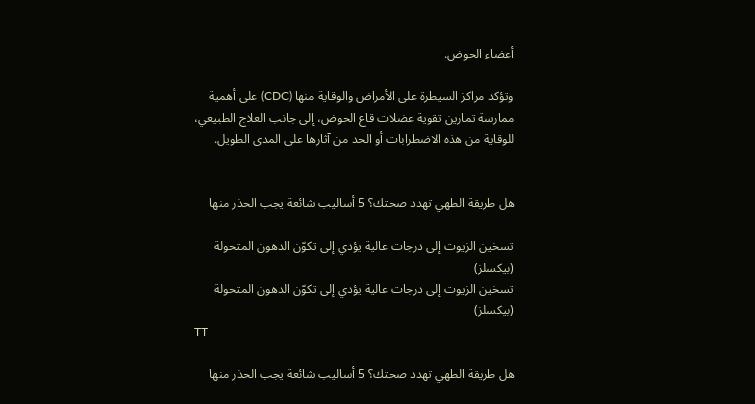أعضاء الحوض.

وتؤكد مراكز السيطرة على الأمراض والوقاية منها (CDC) على أهمية ممارسة تمارين تقوية عضلات قاع الحوض، إلى جانب العلاج الطبيعي، للوقاية من هذه الاضطرابات أو الحد من آثارها على المدى الطويل.


هل طريقة الطهي تهدد صحتك؟ 5 أساليب شائعة يجب الحذر منها

تسخين الزيوت إلى درجات عالية يؤدي إلى تكوّن الدهون المتحولة (بيكسلز)
تسخين الزيوت إلى درجات عالية يؤدي إلى تكوّن الدهون المتحولة (بيكسلز)
TT

هل طريقة الطهي تهدد صحتك؟ 5 أساليب شائعة يجب الحذر منها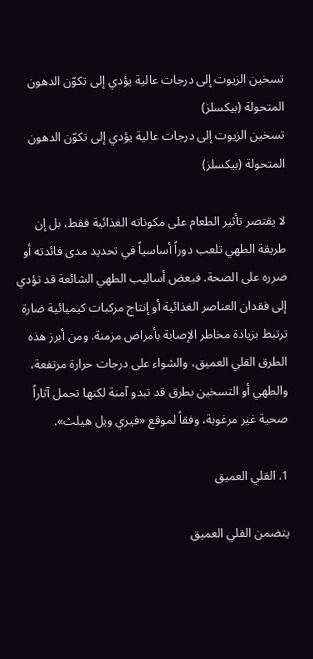تسخين الزيوت إلى درجات عالية يؤدي إلى تكوّن الدهون المتحولة (بيكسلز)
تسخين الزيوت إلى درجات عالية يؤدي إلى تكوّن الدهون المتحولة (بيكسلز)

لا يقتصر تأثير الطعام على مكوناته الغذائية فقط، بل إن طريقة الطهي تلعب دوراً أساسياً في تحديد مدى فائدته أو ضرره على الصحة. فبعض أساليب الطهي الشائعة قد تؤدي إلى فقدان العناصر الغذائية أو إنتاج مركبات كيميائية ضارة ترتبط بزيادة مخاطر الإصابة بأمراض مزمنة. ومن أبرز هذه الطرق القلي العميق، والشواء على درجات حرارة مرتفعة، والطهي أو التسخين بطرق قد تبدو آمنة لكنها تحمل آثاراً صحية غير مرغوبة، وفقاً لموقع «فيري ويل هيلث».

1. القلي العميق

يتضمن القلي العميق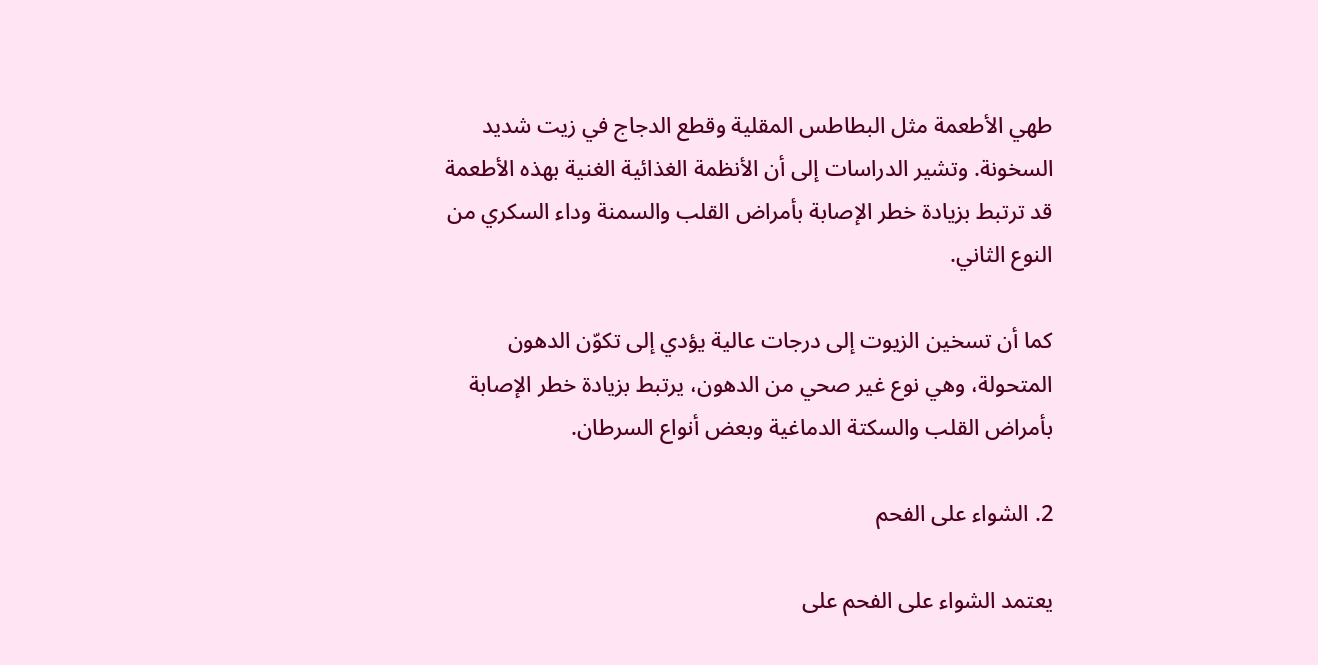طهي الأطعمة مثل البطاطس المقلية وقطع الدجاج في زيت شديد السخونة. وتشير الدراسات إلى أن الأنظمة الغذائية الغنية بهذه الأطعمة قد ترتبط بزيادة خطر الإصابة بأمراض القلب والسمنة وداء السكري من النوع الثاني.

كما أن تسخين الزيوت إلى درجات عالية يؤدي إلى تكوّن الدهون المتحولة، وهي نوع غير صحي من الدهون، يرتبط بزيادة خطر الإصابة بأمراض القلب والسكتة الدماغية وبعض أنواع السرطان.

2. الشواء على الفحم

يعتمد الشواء على الفحم على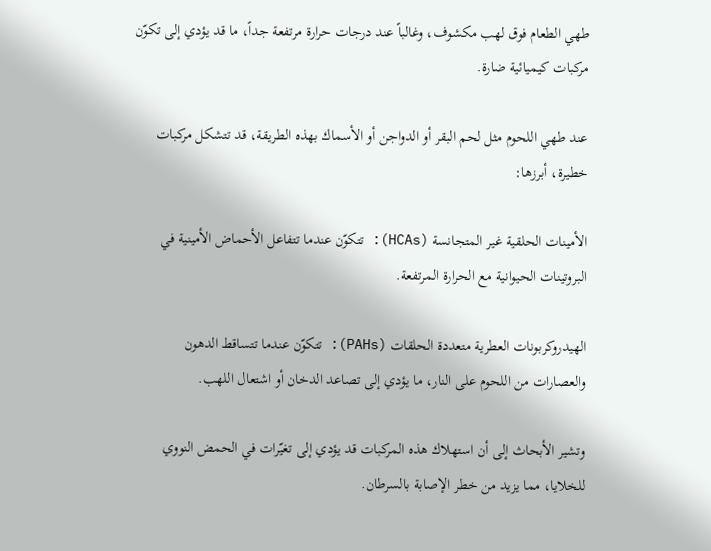طهي الطعام فوق لهب مكشوف، وغالباً عند درجات حرارة مرتفعة جداً، ما قد يؤدي إلى تكوّن مركبات كيميائية ضارة.

عند طهي اللحوم مثل لحم البقر أو الدواجن أو الأسماك بهذه الطريقة، قد تتشكل مركبات خطيرة، أبرزها:

الأمينات الحلقية غير المتجانسة (HCAs): تتكوّن عندما تتفاعل الأحماض الأمينية في البروتينات الحيوانية مع الحرارة المرتفعة.

الهيدروكربونات العطرية متعددة الحلقات (PAHs): تتكوّن عندما تتساقط الدهون والعصارات من اللحوم على النار، ما يؤدي إلى تصاعد الدخان أو اشتعال اللهب.

وتشير الأبحاث إلى أن استهلاك هذه المركبات قد يؤدي إلى تغيّرات في الحمض النووي للخلايا، مما يزيد من خطر الإصابة بالسرطان.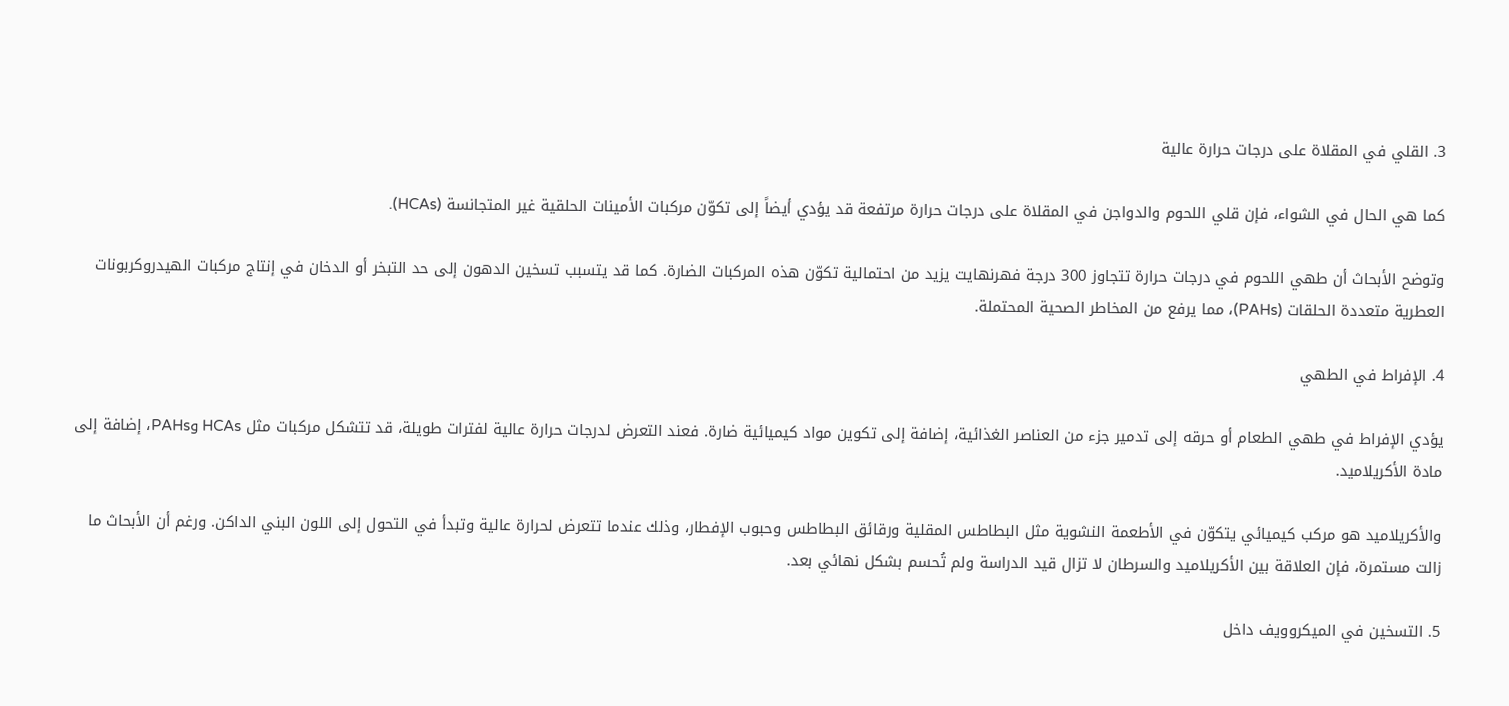3. القلي في المقلاة على درجات حرارة عالية

كما هي الحال في الشواء، فإن قلي اللحوم والدواجن في المقلاة على درجات حرارة مرتفعة قد يؤدي أيضاً إلى تكوّن مركبات الأمينات الحلقية غير المتجانسة (HCAs).

وتوضح الأبحاث أن طهي اللحوم في درجات حرارة تتجاوز 300 درجة فهرنهايت يزيد من احتمالية تكوّن هذه المركبات الضارة. كما قد يتسبب تسخين الدهون إلى حد التبخر أو الدخان في إنتاج مركبات الهيدروكربونات العطرية متعددة الحلقات (PAHs)، مما يرفع من المخاطر الصحية المحتملة.

4. الإفراط في الطهي

يؤدي الإفراط في طهي الطعام أو حرقه إلى تدمير جزء من العناصر الغذائية، إضافة إلى تكوين مواد كيميائية ضارة. فعند التعرض لدرجات حرارة عالية لفترات طويلة، قد تتشكل مركبات مثل HCAs وPAHs، إضافة إلى مادة الأكريلاميد.

والأكريلاميد هو مركب كيميائي يتكوّن في الأطعمة النشوية مثل البطاطس المقلية ورقائق البطاطس وحبوب الإفطار، وذلك عندما تتعرض لحرارة عالية وتبدأ في التحول إلى اللون البني الداكن. ورغم أن الأبحاث ما زالت مستمرة، فإن العلاقة بين الأكريلاميد والسرطان لا تزال قيد الدراسة ولم تُحسم بشكل نهائي بعد.

5. التسخين في الميكروويف داخل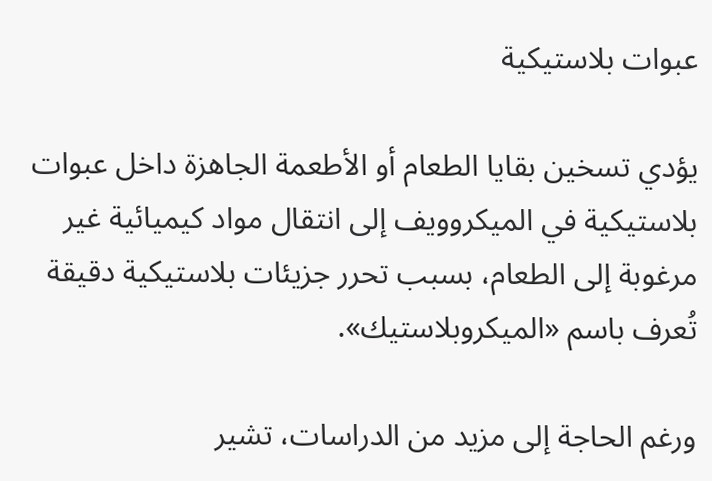عبوات بلاستيكية

يؤدي تسخين بقايا الطعام أو الأطعمة الجاهزة داخل عبوات بلاستيكية في الميكروويف إلى انتقال مواد كيميائية غير مرغوبة إلى الطعام، بسبب تحرر جزيئات بلاستيكية دقيقة تُعرف باسم «الميكروبلاستيك».

ورغم الحاجة إلى مزيد من الدراسات، تشير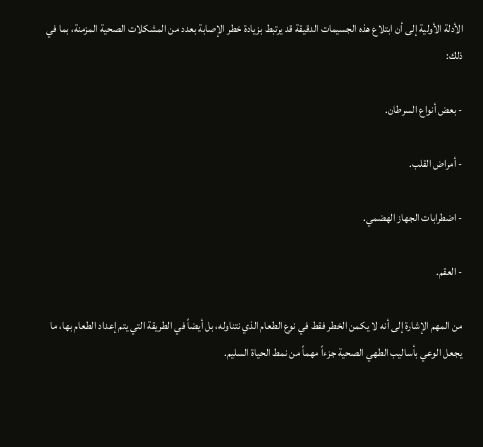الأدلة الأولية إلى أن ابتلاع هذه الجسيمات الدقيقة قد يرتبط بزيادة خطر الإصابة بعدد من المشكلات الصحية المزمنة، بما في ذلك:

- بعض أنواع السرطان.

- أمراض القلب.

- اضطرابات الجهاز الهضمي.

- العقم.

من المهم الإشارة إلى أنه لا يكمن الخطر فقط في نوع الطعام الذي نتناوله، بل أيضاً في الطريقة التي يتم إعداد الطعام بها، ما يجعل الوعي بأساليب الطهي الصحية جزءاً مهماً من نمط الحياة السليم.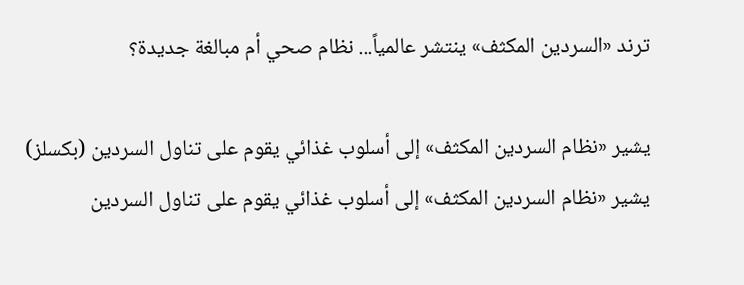ترند «السردين المكثف» ينتشر عالمياً... نظام صحي أم مبالغة جديدة؟

يشير «نظام السردين المكثف» إلى أسلوب غذائي يقوم على تناول السردين (بكسلز)
يشير «نظام السردين المكثف» إلى أسلوب غذائي يقوم على تناول السردين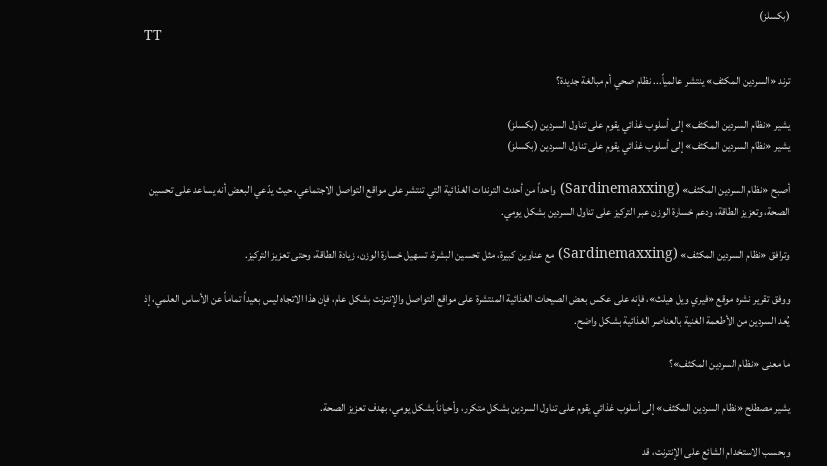(بكسلز)
TT

ترند «السردين المكثف» ينتشر عالمياً... نظام صحي أم مبالغة جديدة؟

يشير «نظام السردين المكثف» إلى أسلوب غذائي يقوم على تناول السردين (بكسلز)
يشير «نظام السردين المكثف» إلى أسلوب غذائي يقوم على تناول السردين (بكسلز)

أصبح «نظام السردين المكثف» (Sardinemaxxing) واحداً من أحدث الترندات الغذائية التي تنتشر على مواقع التواصل الاجتماعي، حيث يدّعي البعض أنه يساعد على تحسين الصحة، وتعزيز الطاقة، ودعم خسارة الوزن عبر التركيز على تناول السردين بشكل يومي.

وترافق «نظام السردين المكثف» (Sardinemaxxing) مع عناوين كبيرة، مثل تحسين البشرة، تسهيل خسارة الوزن، زيادة الطاقة، وحتى تعزيز التركيز.

ووفق تقرير نشره موقع «فيري ويل هيلث»، فإنه على عكس بعض الصيحات الغذائية المنتشرة على مواقع التواصل والإنترنت بشكل عام، فإن هذا الاتجاه ليس بعيداً تماماً عن الأساس العلمي، إذ يُعد السردين من الأطعمة الغنية بالعناصر الغذائية بشكل واضح.

ما معنى «نظام السردين المكثف»؟

يشير مصطلح «نظام السردين المكثف» إلى أسلوب غذائي يقوم على تناول السردين بشكل متكرر، وأحياناً بشكل يومي، بهدف تعزيز الصحة.

وبحسب الاستخدام الشائع على الإنترنت، قد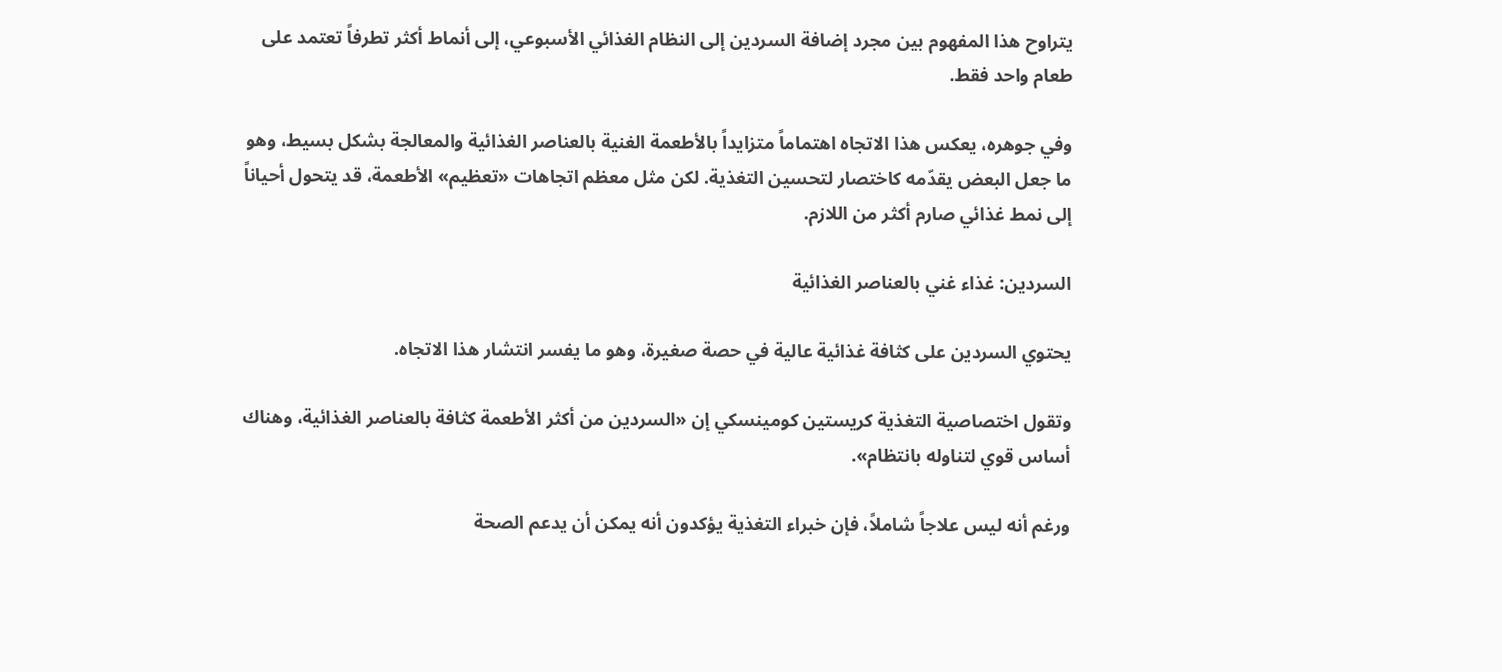يتراوح هذا المفهوم بين مجرد إضافة السردين إلى النظام الغذائي الأسبوعي، إلى أنماط أكثر تطرفاً تعتمد على طعام واحد فقط.

وفي جوهره، يعكس هذا الاتجاه اهتماماً متزايداً بالأطعمة الغنية بالعناصر الغذائية والمعالجة بشكل بسيط، وهو ما جعل البعض يقدّمه كاختصار لتحسين التغذية. لكن مثل معظم اتجاهات «تعظيم» الأطعمة، قد يتحول أحياناً إلى نمط غذائي صارم أكثر من اللازم.

السردين: غذاء غني بالعناصر الغذائية

يحتوي السردين على كثافة غذائية عالية في حصة صغيرة، وهو ما يفسر انتشار هذا الاتجاه.

وتقول اختصاصية التغذية كريستين كومينسكي إن «السردين من أكثر الأطعمة كثافة بالعناصر الغذائية، وهناك أساس قوي لتناوله بانتظام».

ورغم أنه ليس علاجاً شاملاً، فإن خبراء التغذية يؤكدون أنه يمكن أن يدعم الصحة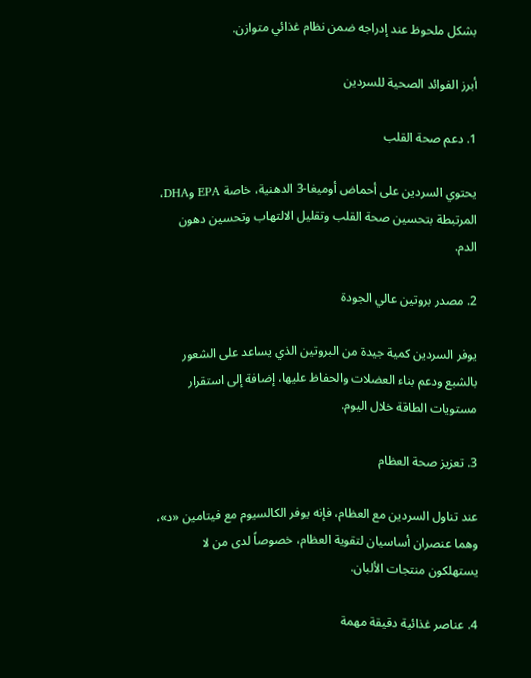بشكل ملحوظ عند إدراجه ضمن نظام غذائي متوازن.

أبرز الفوائد الصحية للسردين

1. دعم صحة القلب

يحتوي السردين على أحماض أوميغا-3 الدهنية، خاصة EPA وDHA، المرتبطة بتحسين صحة القلب وتقليل الالتهاب وتحسين دهون الدم.

2. مصدر بروتين عالي الجودة

يوفر السردين كمية جيدة من البروتين الذي يساعد على الشعور بالشبع ودعم بناء العضلات والحفاظ عليها، إضافة إلى استقرار مستويات الطاقة خلال اليوم.

3. تعزيز صحة العظام

عند تناول السردين مع العظام، فإنه يوفر الكالسيوم مع فيتامين «د»، وهما عنصران أساسيان لتقوية العظام، خصوصاً لدى من لا يستهلكون منتجات الألبان.

4. عناصر غذائية دقيقة مهمة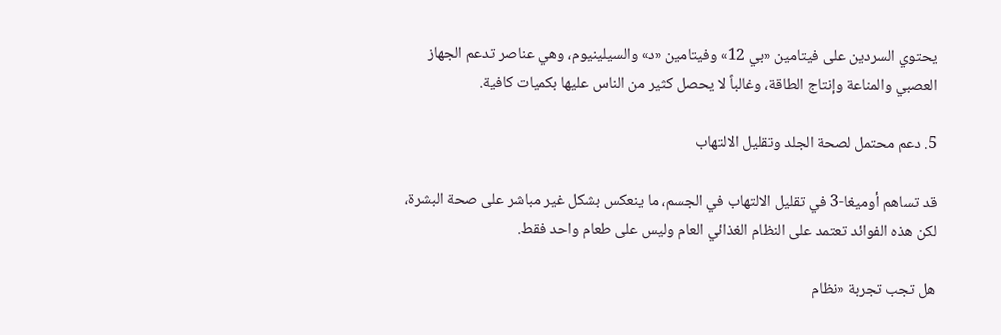يحتوي السردين على فيتامين «بي 12» وفيتامين «د» والسيلينيوم، وهي عناصر تدعم الجهاز العصبي والمناعة وإنتاج الطاقة، وغالباً لا يحصل كثير من الناس عليها بكميات كافية.

5. دعم محتمل لصحة الجلد وتقليل الالتهاب

قد تساهم أوميغا-3 في تقليل الالتهاب في الجسم، ما ينعكس بشكل غير مباشر على صحة البشرة، لكن هذه الفوائد تعتمد على النظام الغذائي العام وليس على طعام واحد فقط.

هل تجب تجربة «نظام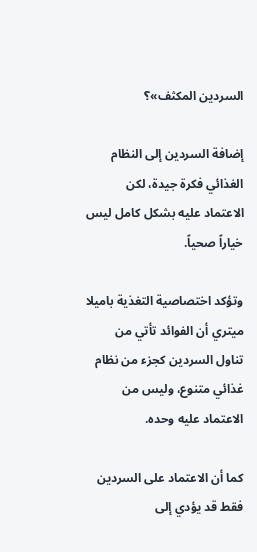السردين المكثف»؟

إضافة السردين إلى النظام الغذائي فكرة جيدة، لكن الاعتماد عليه بشكل كامل ليس خياراً صحياً.

وتؤكد اختصاصية التغذية باميلا ميتري أن الفوائد تأتي من تناول السردين كجزء من نظام غذائي متنوع، وليس من الاعتماد عليه وحده.

كما أن الاعتماد على السردين فقط قد يؤدي إلى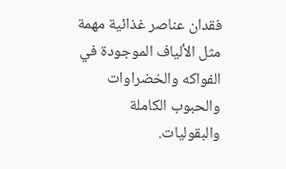فقدان عناصر غذائية مهمة مثل الألياف الموجودة في الفواكه والخضراوات والحبوب الكاملة والبقوليات.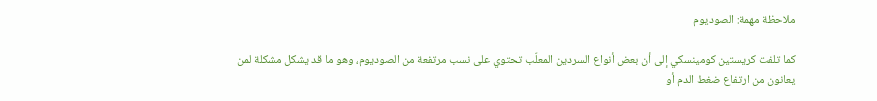ملاحظة مهمة: الصوديوم

كما تلفت كريستين كومينسكي إلى أن بعض أنواع السردين المعلّب تحتوي على نسب مرتفعة من الصوديوم، وهو ما قد يشكل مشكلة لمن يعانون من ارتفاع ضغط الدم أو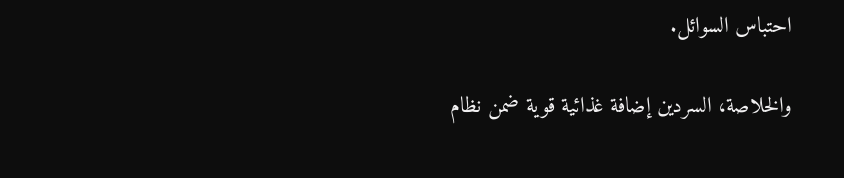احتباس السوائل.

والخلاصة، السردين إضافة غذائية قوية ضمن نظام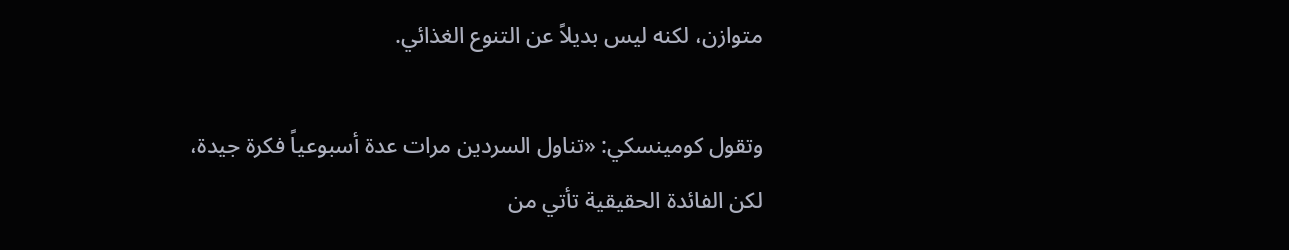متوازن، لكنه ليس بديلاً عن التنوع الغذائي.

وتقول كومينسكي: «تناول السردين مرات عدة أسبوعياً فكرة جيدة، لكن الفائدة الحقيقية تأتي من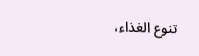تنوع الغذاء،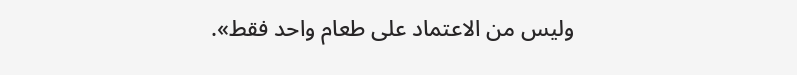وليس من الاعتماد على طعام واحد فقط».